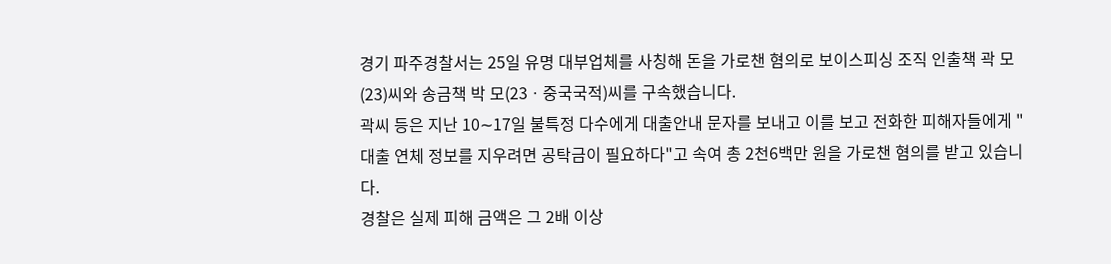경기 파주경찰서는 25일 유명 대부업체를 사칭해 돈을 가로챈 혐의로 보이스피싱 조직 인출책 곽 모(23)씨와 송금책 박 모(23ㆍ중국국적)씨를 구속했습니다.
곽씨 등은 지난 10∼17일 불특정 다수에게 대출안내 문자를 보내고 이를 보고 전화한 피해자들에게 "대출 연체 정보를 지우려면 공탁금이 필요하다"고 속여 총 2천6백만 원을 가로챈 혐의를 받고 있습니다.
경찰은 실제 피해 금액은 그 2배 이상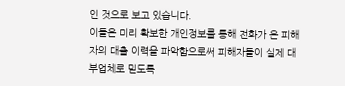인 것으로 보고 있습니다.
이들은 미리 확보한 개인정보를 통해 전화가 온 피해자의 대출 이력을 파악함으로써 피해자들이 실제 대부업체로 믿도록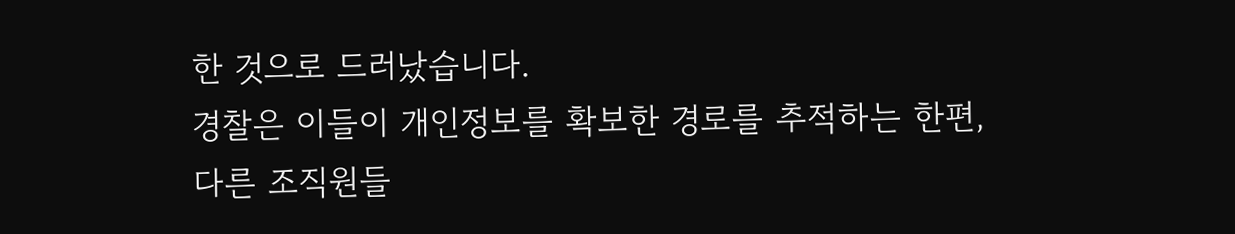한 것으로 드러났습니다.
경찰은 이들이 개인정보를 확보한 경로를 추적하는 한편,다른 조직원들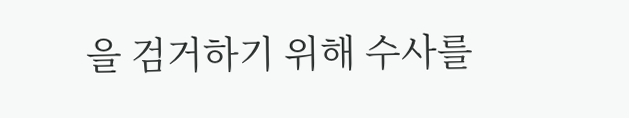을 검거하기 위해 수사를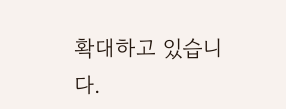확대하고 있습니다.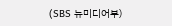(SBS 뉴미디어부)